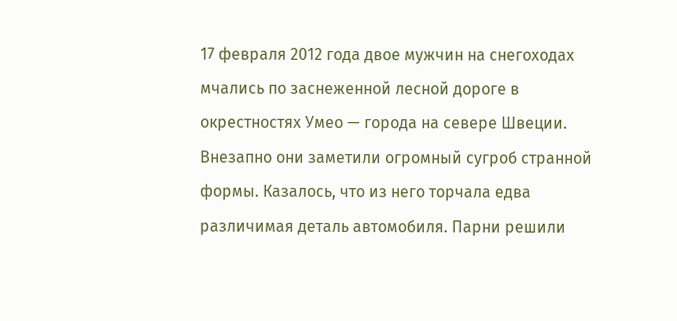17 февраля 2012 года двое мужчин на снегоходах мчались по заснеженной лесной дороге в окрестностях Умео — города на севере Швеции. Внезапно они заметили огромный сугроб странной формы. Казалось, что из него торчала едва различимая деталь автомобиля. Парни решили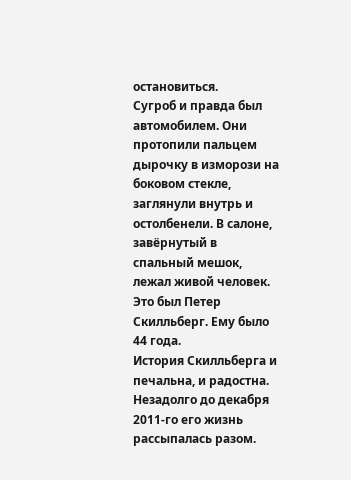остановиться.
Сугроб и правда был автомобилем. Они протопили пальцем дырочку в изморози на боковом стекле, заглянули внутрь и остолбенели. В салоне, завёрнутый в спальный мешок, лежал живой человек.
Это был Петер Скилльберг. Ему было 44 года.
История Скилльберга и печальна, и радостна. Незадолго до декабря 2011-го его жизнь рассыпалась разом.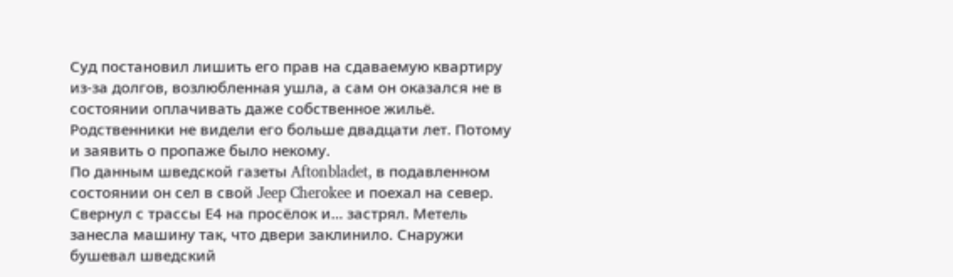Суд постановил лишить его прав на сдаваемую квартиру из-за долгов, возлюбленная ушла, а сам он оказался не в состоянии оплачивать даже собственное жильё. Родственники не видели его больше двадцати лет. Потому и заявить о пропаже было некому.
По данным шведской газеты Aftonbladet, в подавленном состоянии он сел в свой Jeep Cherokee и поехал на север. Свернул с трассы Е4 на просёлок и... застрял. Метель занесла машину так, что двери заклинило. Снаружи бушевал шведский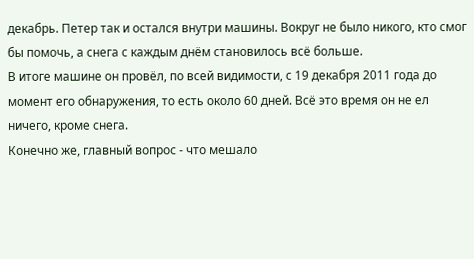декабрь. Петер так и остался внутри машины. Вокруг не было никого, кто смог бы помочь, а снега с каждым днём становилось всё больше.
В итоге машине он провёл, по всей видимости, с 19 декабря 2011 года до момент его обнаружения, то есть около 60 дней. Всё это время он не ел ничего, кроме снега.
Конечно же, главный вопрос - что мешало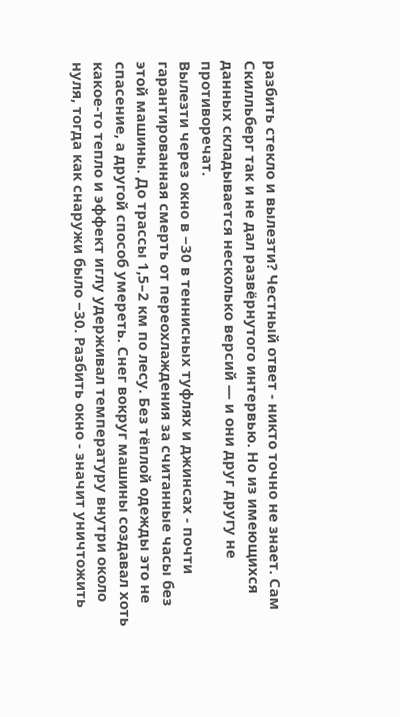разбить стекло и вылезти? Честный ответ - никто точно не знает. Сам Скилльберг так и не дал развёрнутого интервью. Но из имеющихся данных складывается несколько версий — и они друг другу не противоречат.
Вылезти через окно в −30 в теннисных туфлях и джинсах - почти гарантированная смерть от переохлаждения за считанные часы без этой машины. До трассы 1,5–2 км по лесу. Без тёплой одежды это не спасение, а другой способ умереть. Снег вокруг машины создавал хоть какое-то тепло и эффект иглу удерживал температуру внутри около нуля, тогда как снаружи было −30. Разбить окно - значит уничтожить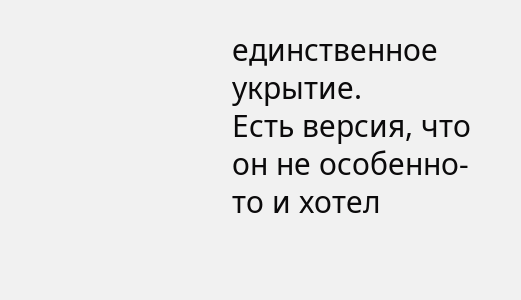единственное укрытие.
Есть версия, что он не особенно-то и хотел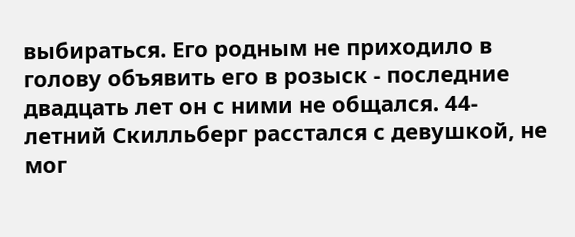выбираться. Его родным не приходило в голову объявить его в розыск - последние двадцать лет он с ними не общался. 44-летний Скилльберг расстался с девушкой, не мог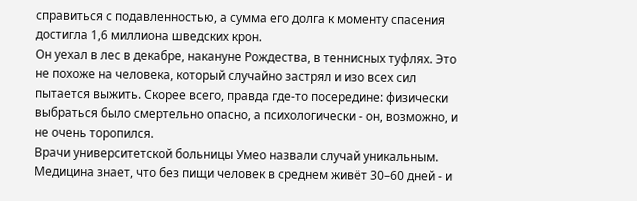справиться с подавленностью, а сумма его долга к моменту спасения достигла 1,6 миллиона шведских крон.
Он уехал в лес в декабре, накануне Рождества, в теннисных туфлях. Это не похоже на человека, который случайно застрял и изо всех сил пытается выжить. Скорее всего, правда где-то посередине: физически выбраться было смертельно опасно, а психологически - он, возможно, и не очень торопился.
Врачи университетской больницы Умео назвали случай уникальным. Медицина знает, что без пищи человек в среднем живёт 30–60 дней - и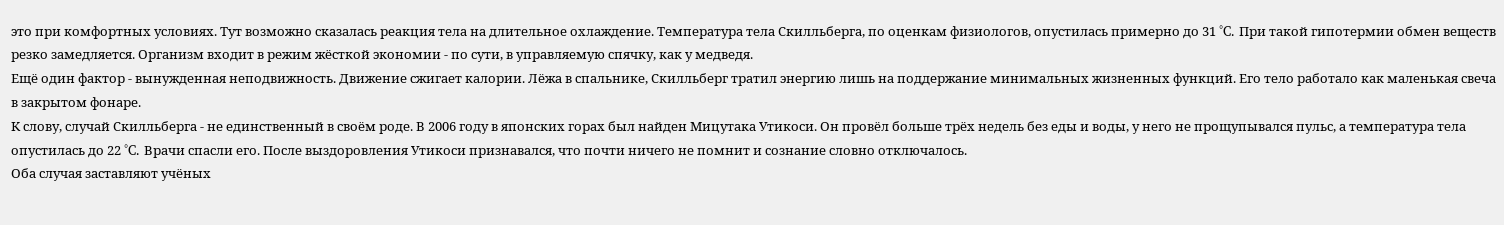это при комфортных условиях. Тут возможно сказалась реакция тела на длительное охлаждение. Температура тела Скилльберга, по оценкам физиологов, опустилась примерно до 31 °C. При такой гипотермии обмен веществ резко замедляется. Организм входит в режим жёсткой экономии - по сути, в управляемую спячку, как у медведя.
Ещё один фактор - вынужденная неподвижность. Движение сжигает калории. Лёжа в спальнике, Скилльберг тратил энергию лишь на поддержание минимальных жизненных функций. Его тело работало как маленькая свеча в закрытом фонаре.
К слову, случай Скилльберга - не единственный в своём роде. В 2006 году в японских горах был найден Мицутака Утикоси. Он провёл больше трёх недель без еды и воды, у него не прощупывался пульс, а температура тела опустилась до 22 °C. Врачи спасли его. После выздоровления Утикоси признавался, что почти ничего не помнит и сознание словно отключалось.
Оба случая заставляют учёных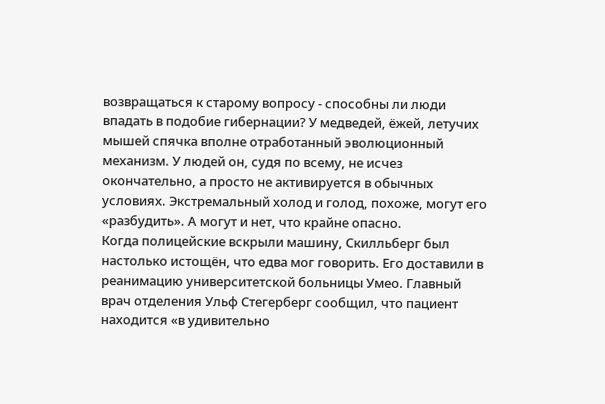возвращаться к старому вопросу - способны ли люди впадать в подобие гибернации? У медведей, ёжей, летучих мышей спячка вполне отработанный эволюционный механизм. У людей он, судя по всему, не исчез окончательно, а просто не активируется в обычных условиях. Экстремальный холод и голод, похоже, могут его «разбудить». А могут и нет, что крайне опасно.
Когда полицейские вскрыли машину, Скилльберг был настолько истощён, что едва мог говорить. Его доставили в реанимацию университетской больницы Умео. Главный врач отделения Ульф Стегерберг сообщил, что пациент находится «в удивительно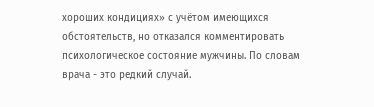хороших кондициях» с учётом имеющихся обстоятельств, но отказался комментировать психологическое состояние мужчины. По словам врача - это редкий случай.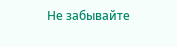Не забывайте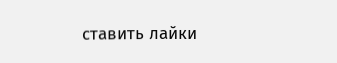ставить лайки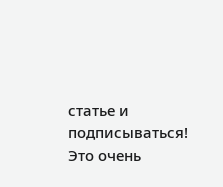статье и подписываться! Это очень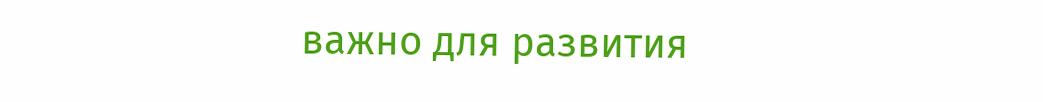важно для развития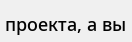проекта, а вы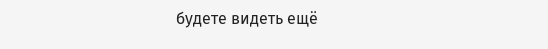будете видеть ещё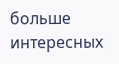больше интересных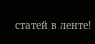статей в ленте!